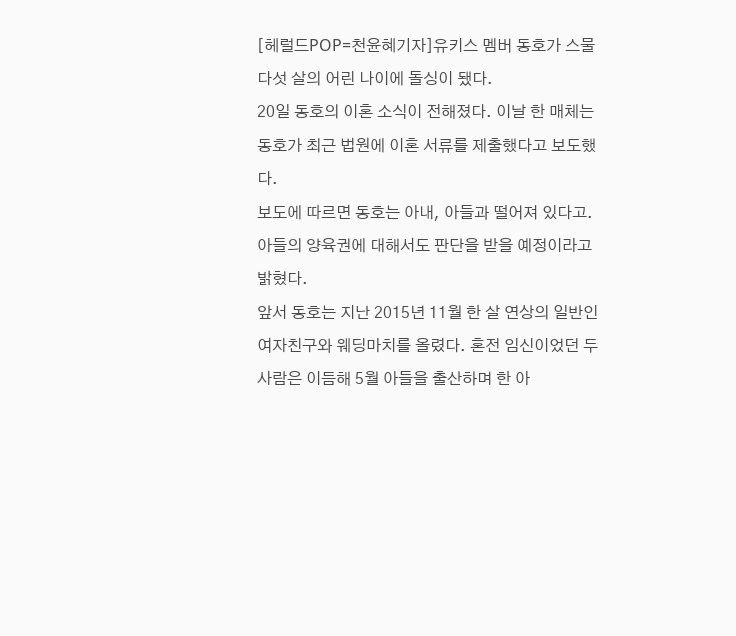[헤럴드POP=천윤혜기자]유키스 멤버 동호가 스물 다섯 살의 어린 나이에 돌싱이 됐다.
20일 동호의 이혼 소식이 전해졌다. 이날 한 매체는 동호가 최근 법원에 이혼 서류를 제출했다고 보도했다.
보도에 따르면 동호는 아내, 아들과 떨어져 있다고. 아들의 양육권에 대해서도 판단을 받을 예정이라고 밝혔다.
앞서 동호는 지난 2015년 11월 한 살 연상의 일반인 여자친구와 웨딩마치를 올렸다. 혼전 임신이었던 두 사람은 이듬해 5월 아들을 출산하며 한 아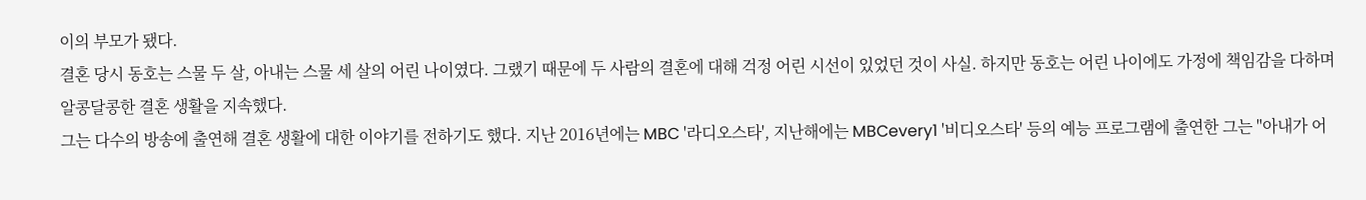이의 부모가 됐다.
결혼 당시 동호는 스물 두 살, 아내는 스물 세 살의 어린 나이였다. 그랬기 때문에 두 사람의 결혼에 대해 걱정 어린 시선이 있었던 것이 사실. 하지만 동호는 어린 나이에도 가정에 책임감을 다하며 알콩달콩한 결혼 생활을 지속했다.
그는 다수의 방송에 출연해 결혼 생활에 대한 이야기를 전하기도 했다. 지난 2016년에는 MBC '라디오스타', 지난해에는 MBCevery1 '비디오스타' 등의 예능 프로그램에 출연한 그는 "아내가 어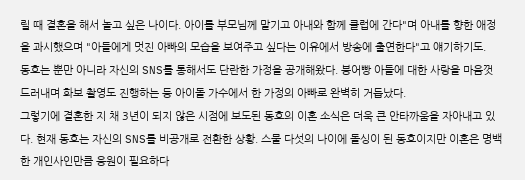릴 때 결혼을 해서 놀고 싶은 나이다. 아이를 부모님께 맡기고 아내와 함께 클럽에 간다"며 아내를 향한 애정을 과시했으며 "아들에게 멋진 아빠의 모습을 보여주고 싶다는 이유에서 방송에 출연한다"고 얘기하기도.
동호는 뿐만 아니라 자신의 SNS를 통해서도 단란한 가정을 공개해왔다. 붕어빵 아들에 대한 사랑을 마음껏 드러내며 화보 촬영도 진행하는 등 아이돌 가수에서 한 가정의 아빠로 완벽히 거듭났다.
그렇기에 결혼한 지 채 3년이 되지 않은 시점에 보도된 동호의 이혼 소식은 더욱 큰 안타까움을 자아내고 있다. 현재 동호는 자신의 SNS를 비공개로 전환한 상황. 스물 다섯의 나이에 돌싱이 된 동호이지만 이혼은 명백한 개인사인만큼 응원이 필요하다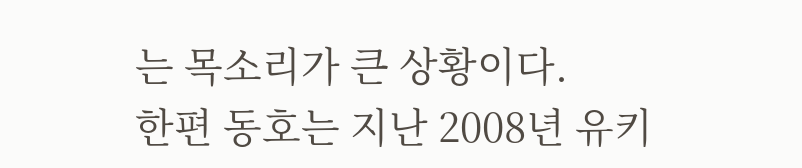는 목소리가 큰 상황이다.
한편 동호는 지난 2008년 유키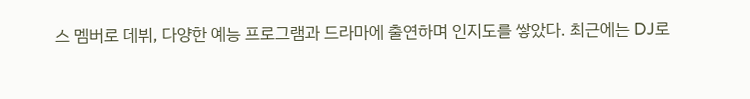스 멤버로 데뷔, 다양한 예능 프로그램과 드라마에 출연하며 인지도를 쌓았다. 최근에는 DJ로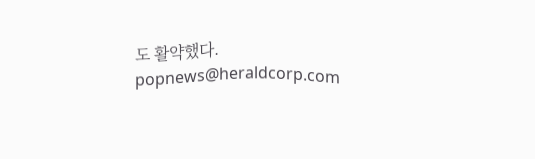도 활약했다.
popnews@heraldcorp.com